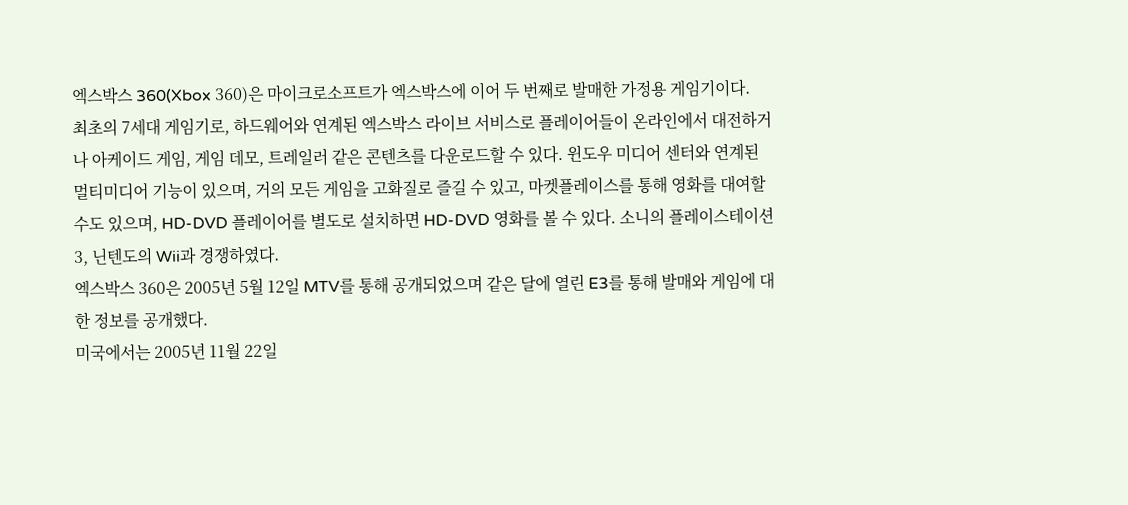엑스박스 360(Xbox 360)은 마이크로소프트가 엑스박스에 이어 두 번째로 발매한 가정용 게임기이다.
최초의 7세대 게임기로, 하드웨어와 연계된 엑스박스 라이브 서비스로 플레이어들이 온라인에서 대전하거나 아케이드 게임, 게임 데모, 트레일러 같은 콘텐츠를 다운로드할 수 있다. 윈도우 미디어 센터와 연계된 멀티미디어 기능이 있으며, 거의 모든 게임을 고화질로 즐길 수 있고, 마켓플레이스를 통해 영화를 대여할 수도 있으며, HD-DVD 플레이어를 별도로 설치하면 HD-DVD 영화를 볼 수 있다. 소니의 플레이스테이션 3, 닌텐도의 Wii과 경쟁하였다.
엑스박스 360은 2005년 5월 12일 MTV를 통해 공개되었으며 같은 달에 열린 E3를 통해 발매와 게임에 대한 정보를 공개했다.
미국에서는 2005년 11월 22일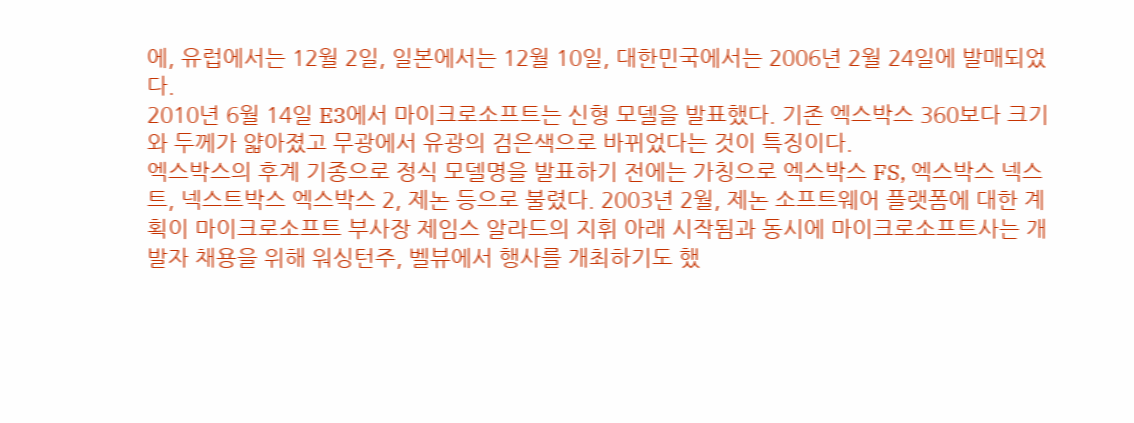에, 유럽에서는 12월 2일, 일본에서는 12월 10일, 대한민국에서는 2006년 2월 24일에 발매되었다.
2010년 6월 14일 E3에서 마이크로소프트는 신형 모델을 발표했다. 기존 엑스박스 360보다 크기와 두께가 얇아졌고 무광에서 유광의 검은색으로 바뀌었다는 것이 특징이다.
엑스박스의 후계 기종으로 정식 모델명을 발표하기 전에는 가칭으로 엑스박스 FS, 엑스박스 넥스트, 넥스트박스 엑스박스 2, 제논 등으로 불렸다. 2003년 2월, 제논 소프트웨어 플랫폼에 대한 계획이 마이크로소프트 부사장 제임스 알라드의 지휘 아래 시작됨과 동시에 마이크로소프트사는 개발자 채용을 위해 워싱턴주, 벨뷰에서 행사를 개최하기도 했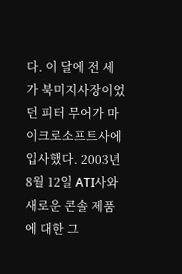다. 이 달에 전 세가 북미지사장이었던 피터 무어가 마이크로소프트사에 입사했다. 2003년 8월 12일 ATI사와 새로운 콘솔 제품에 대한 그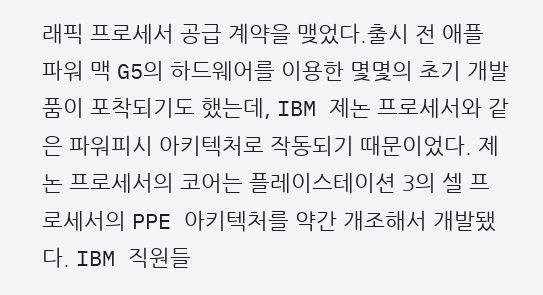래픽 프로세서 공급 계약을 맺었다.출시 전 애플 파워 맥 G5의 하드웨어를 이용한 몇몇의 초기 개발품이 포착되기도 했는데, IBM 제논 프로세서와 같은 파워피시 아키텍처로 작동되기 때문이었다. 제논 프로세서의 코어는 플레이스테이션 3의 셀 프로세서의 PPE 아키텍처를 약간 개조해서 개발됐다. IBM 직원들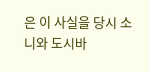은 이 사실을 당시 소니와 도시바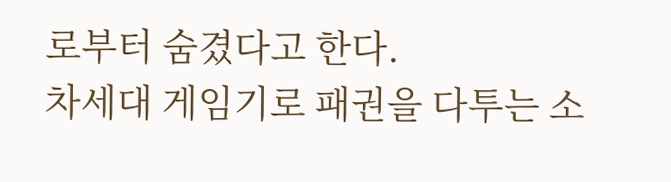로부터 숨겼다고 한다.
차세대 게임기로 패권을 다투는 소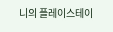니의 플레이스테이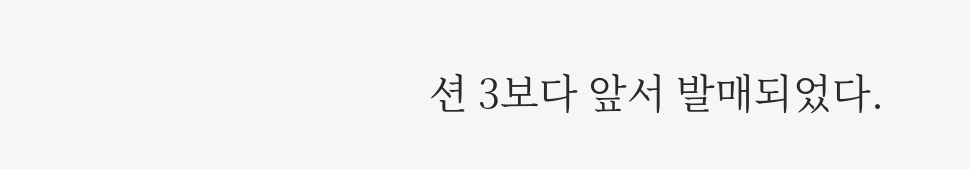션 3보다 앞서 발매되었다.